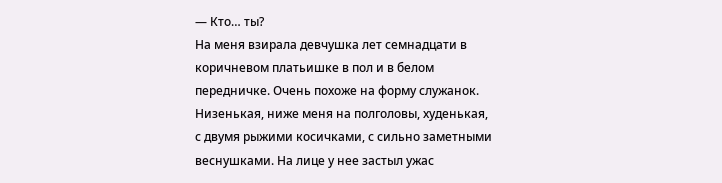— Кто… ты?
На меня взирала девчушка лет семнадцати в коричневом платьишке в пол и в белом передничке. Очень похоже на форму служанок. Низенькая, ниже меня на полголовы, худенькая, с двумя рыжими косичками, с сильно заметными веснушками. На лице у нее застыл ужас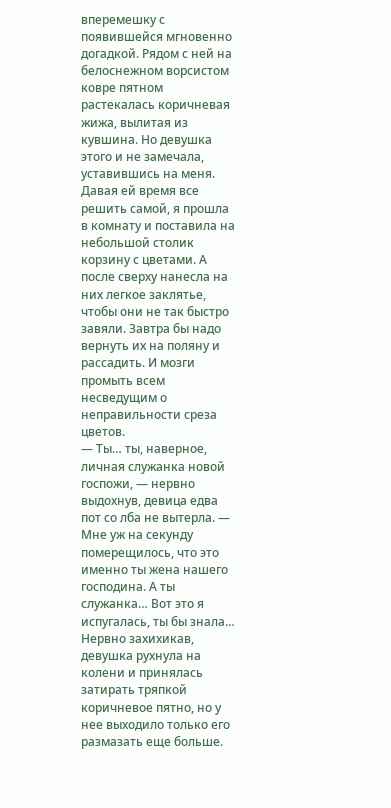вперемешку с появившейся мгновенно догадкой. Рядом с ней на белоснежном ворсистом ковре пятном растекалась коричневая жижа, вылитая из кувшина. Но девушка этого и не замечала, уставившись на меня.
Давая ей время все решить самой, я прошла в комнату и поставила на небольшой столик корзину с цветами. А после сверху нанесла на них легкое заклятье, чтобы они не так быстро завяли. Завтра бы надо вернуть их на поляну и рассадить. И мозги промыть всем несведущим о неправильности среза цветов.
— Ты… ты, наверное, личная служанка новой госпожи, — нервно выдохнув, девица едва пот со лба не вытерла. — Мне уж на секунду померещилось, что это именно ты жена нашего господина. А ты служанка… Вот это я испугалась, ты бы знала…
Нервно захихикав, девушка рухнула на колени и принялась затирать тряпкой коричневое пятно, но у нее выходило только его размазать еще больше.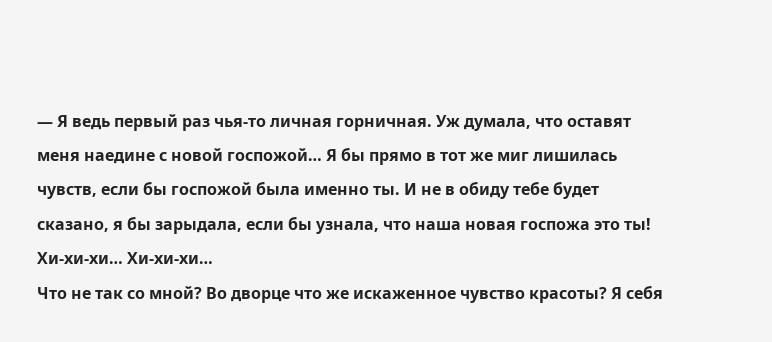— Я ведь первый раз чья-то личная горничная. Уж думала, что оставят меня наедине с новой госпожой… Я бы прямо в тот же миг лишилась чувств, если бы госпожой была именно ты. И не в обиду тебе будет сказано, я бы зарыдала, если бы узнала, что наша новая госпожа это ты! Хи-хи-хи… Хи-хи-хи…
Что не так со мной? Во дворце что же искаженное чувство красоты? Я себя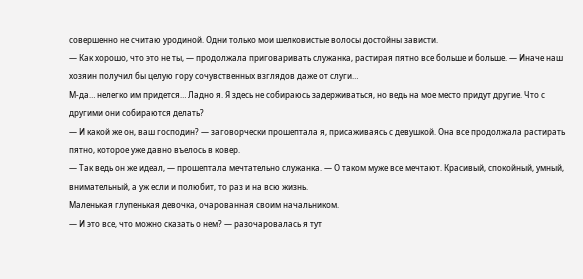совершенно не считаю уродиной. Одни только мои шелковистые волосы достойны зависти.
— Как хорошо, что это не ты, — продолжала приговаривать служанка, растирая пятно все больше и больше. — Иначе наш хозяин получил бы целую гору сочувственных взглядов даже от слуги…
М-да… нелегко им придется… Ладно я. Я здесь не собираюсь задерживаться, но ведь на мое место придут другие. Что с другими они собираются делать?
— И какой же он, ваш господин? — заговорчески прошептала я, присаживаясь с девушкой. Она все продолжала растирать пятно, которое уже давно въелось в ковер.
— Так ведь он же идеал, — прошептала мечтательно служанка. — О таком муже все мечтают. Красивый, спокойный, умный, внимательный, а уж если и полюбит, то раз и на всю жизнь.
Маленькая глупенькая девочка, очарованная своим начальником.
— И это все, что можно сказать о нем? — разочаровалась я тут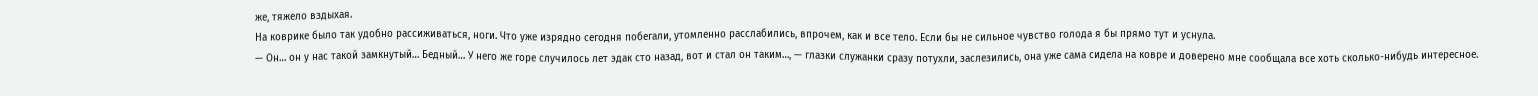же, тяжело вздыхая.
На коврике было так удобно рассиживаться, ноги. Что уже изрядно сегодня побегали, утомленно расслабились, впрочем, как и все тело. Если бы не сильное чувство голода я бы прямо тут и уснула.
— Он… он у нас такой замкнутый… Бедный… У него же горе случилось лет эдак сто назад, вот и стал он таким…, — глазки служанки сразу потухли, заслезились, она уже сама сидела на ковре и доверено мне сообщала все хоть сколько-нибудь интересное.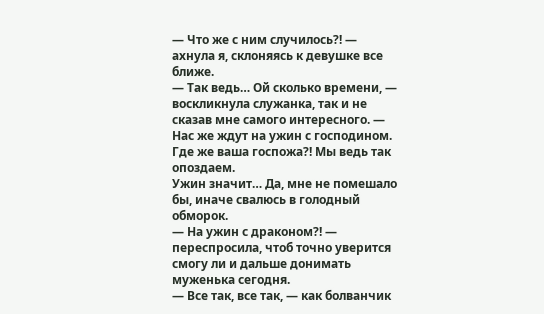— Что же с ним случилось?! — ахнула я, склоняясь к девушке все ближе.
— Так ведь… Ой сколько времени, — воскликнула служанка, так и не сказав мне самого интересного. — Нас же ждут на ужин с господином. Где же ваша госпожа?! Мы ведь так опоздаем.
Ужин значит… Да, мне не помешало бы, иначе свалюсь в голодный обморок.
— На ужин с драконом?! — переспросила, чтоб точно уверится смогу ли и дальше донимать муженька сегодня.
— Все так, все так, — как болванчик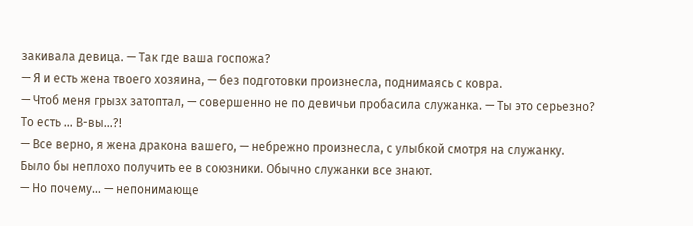закивала девица. — Так где ваша госпожа?
— Я и есть жена твоего хозяина, — без подготовки произнесла, поднимаясь с ковра.
— Чтоб меня грызх затоптал, — совершенно не по девичьи пробасила служанка. — Ты это серьезно? То есть … В-вы…?!
— Все верно, я жена дракона вашего, — небрежно произнесла, с улыбкой смотря на служанку. Было бы неплохо получить ее в союзники. Обычно служанки все знают.
— Но почему… — непонимающе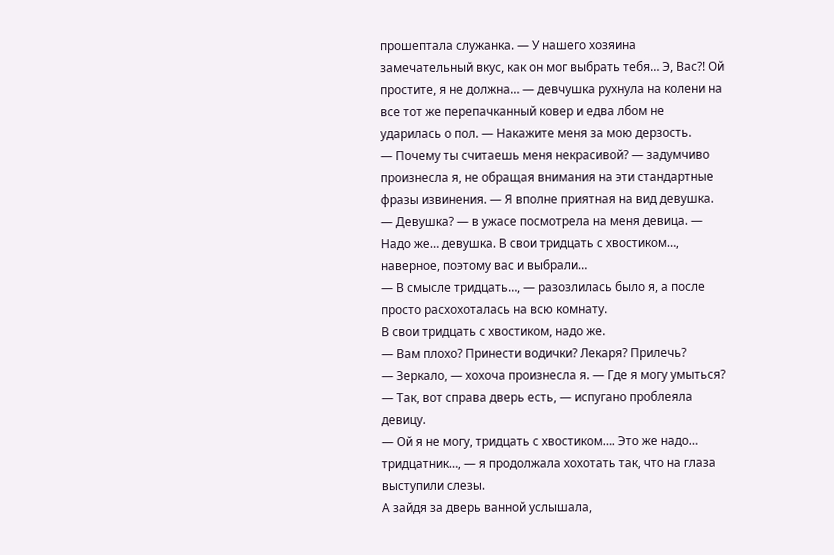прошептала служанка. — У нашего хозяина замечательный вкус, как он мог выбрать тебя… Э, Вас?! Ой простите, я не должна… — девчушка рухнула на колени на все тот же перепачканный ковер и едва лбом не ударилась о пол. — Накажите меня за мою дерзость.
— Почему ты считаешь меня некрасивой? — задумчиво произнесла я, не обращая внимания на эти стандартные фразы извинения. — Я вполне приятная на вид девушка.
— Девушка? — в ужасе посмотрела на меня девица. — Надо же… девушка. В свои тридцать с хвостиком…, наверное, поэтому вас и выбрали…
— В смысле тридцать…, — разозлилась было я, а после просто расхохоталась на всю комнату.
В свои тридцать с хвостиком, надо же.
— Вам плохо? Принести водички? Лекаря? Прилечь?
— Зеркало, — хохоча произнесла я. — Где я могу умыться?
— Так, вот справа дверь есть, — испугано проблеяла девицу.
— Ой я не могу, тридцать с хвостиком…. Это же надо… тридцатник…, — я продолжала хохотать так, что на глаза выступили слезы.
А зайдя за дверь ванной услышала,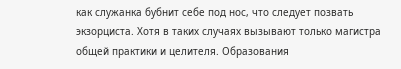как служанка бубнит себе под нос, что следует позвать экзорциста. Хотя в таких случаях вызывают только магистра общей практики и целителя. Образования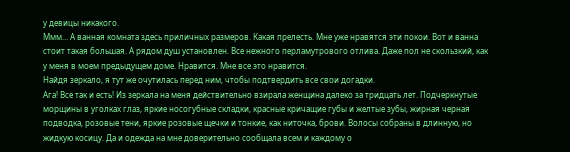у девицы никакого.
Ммм… А ванная комната здесь приличных размеров. Какая прелесть. Мне уже нравятся эти покои. Вот и ванна стоит такая большая. А рядом душ установлен. Все нежного перламутрового отлива. Даже пол не скользкий, как у меня в моем предыдущем доме. Нравится. Мне все это нравится.
Найдя зеркало, я тут же очутилась перед ним, чтобы подтвердить все свои догадки.
Ага! Все так и есть! Из зеркала на меня действительно взирала женщина далеко за тридцать лет. Подчеркнутые морщины в уголках глаз, яркие носогубные складки, красные кричащие губы и желтые зубы, жирная черная подводка, розовые тени, яркие розовые щечки и тонкие, как ниточка, брови. Волосы собраны в длинную, но жидкую косицу. Да и одежда на мне доверительно сообщала всем и каждому о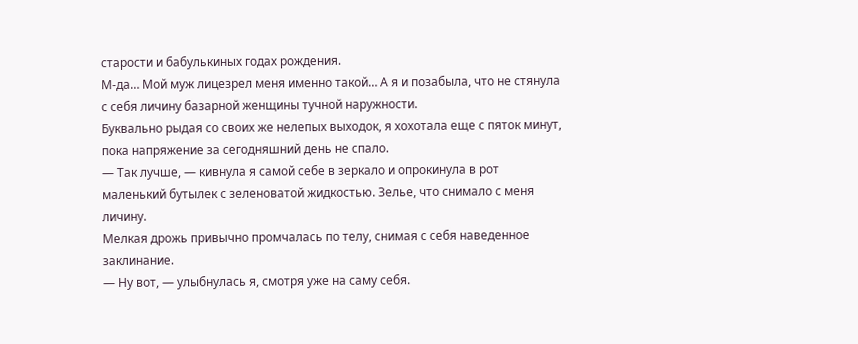старости и бабулькиных годах рождения.
М-да… Мой муж лицезрел меня именно такой… А я и позабыла, что не стянула с себя личину базарной женщины тучной наружности.
Буквально рыдая со своих же нелепых выходок, я хохотала еще с пяток минут, пока напряжение за сегодняшний день не спало.
— Так лучше, — кивнула я самой себе в зеркало и опрокинула в рот маленький бутылек с зеленоватой жидкостью. Зелье, что снимало с меня личину.
Мелкая дрожь привычно промчалась по телу, снимая с себя наведенное заклинание.
— Ну вот, — улыбнулась я, смотря уже на саму себя.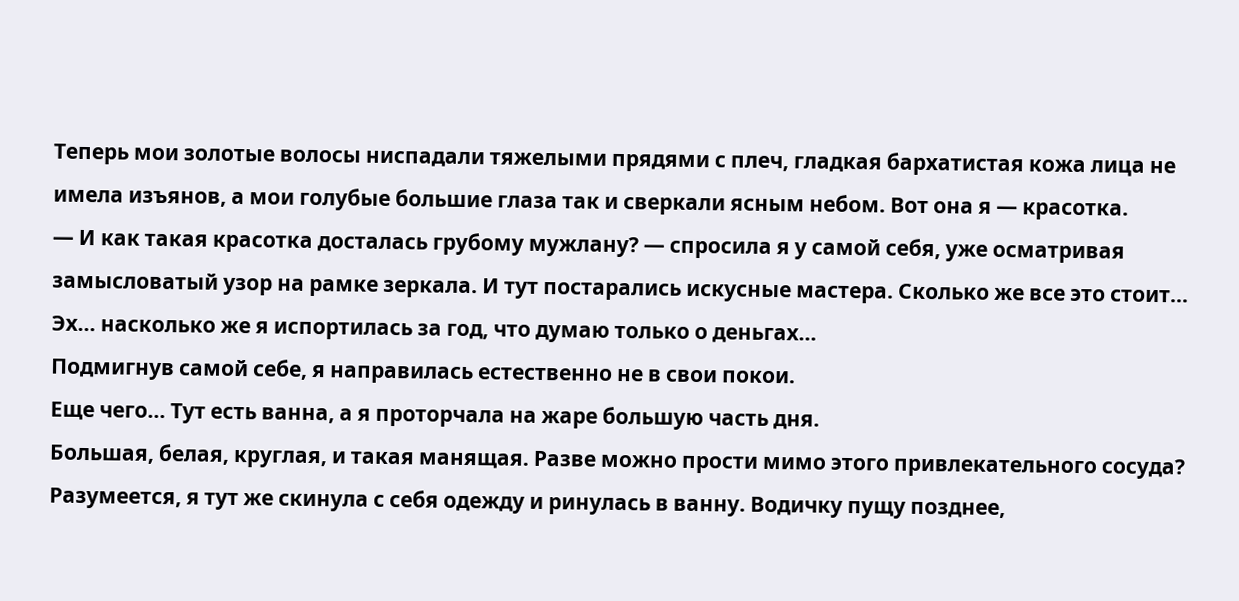Теперь мои золотые волосы ниспадали тяжелыми прядями с плеч, гладкая бархатистая кожа лица не имела изъянов, а мои голубые большие глаза так и сверкали ясным небом. Вот она я — красотка.
— И как такая красотка досталась грубому мужлану? — спросила я у самой себя, уже осматривая замысловатый узор на рамке зеркала. И тут постарались искусные мастера. Сколько же все это стоит… Эх… насколько же я испортилась за год, что думаю только о деньгах…
Подмигнув самой себе, я направилась естественно не в свои покои.
Еще чего… Тут есть ванна, а я проторчала на жаре большую часть дня.
Большая, белая, круглая, и такая манящая. Разве можно прости мимо этого привлекательного сосуда?
Разумеется, я тут же скинула с себя одежду и ринулась в ванну. Водичку пущу позднее,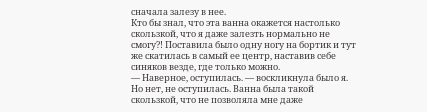сначала залезу в нее.
Кто бы знал, что эта ванна окажется настолько скользкой, что я даже залезть нормально не смогу?! Поставила было одну ногу на бортик и тут же скатилась в самый ее центр, наставив себе синяков везде, где только можно.
— Наверное, оступилась. — воскликнула было я.
Но нет, не оступилась. Ванна была такой скользкой, что не позволяла мне даже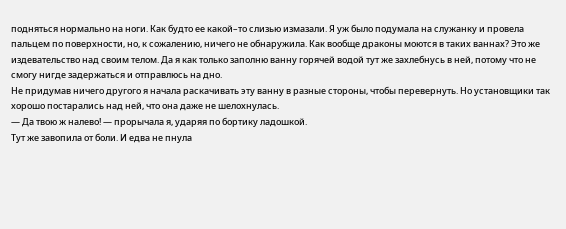подняться нормально на ноги. Как будто ее какой–то слизью измазали. Я уж было подумала на служанку и провела пальцем по поверхности, но, к сожалению, ничего не обнаружила. Как вообще драконы моются в таких ваннах? Это же издевательство над своим телом. Да я как только заполню ванну горячей водой тут же захлебнусь в ней, потому что не смогу нигде задержаться и отправлюсь на дно.
Не придумав ничего другого я начала раскачивать эту ванну в разные стороны, чтобы перевернуть. Но установщики так хорошо постарались над ней, что она даже не шелохнулась.
— Да твою ж налево! — прорычала я, ударяя по бортику ладошкой.
Тут же завопила от боли. И едва не пнула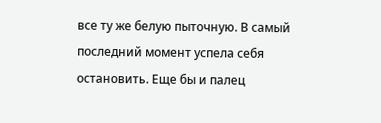все ту же белую пыточную. В самый последний момент успела себя остановить. Еще бы и палец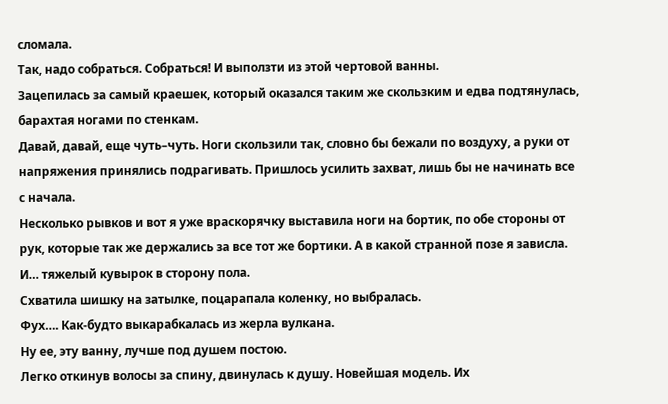сломала.
Так, надо собраться. Собраться! И выползти из этой чертовой ванны.
Зацепилась за самый краешек, который оказался таким же скользким и едва подтянулась, барахтая ногами по стенкам.
Давай, давай, еще чуть–чуть. Ноги скользили так, словно бы бежали по воздуху, а руки от напряжения принялись подрагивать. Пришлось усилить захват, лишь бы не начинать все с начала.
Несколько рывков и вот я уже враскорячку выставила ноги на бортик, по обе стороны от рук, которые так же держались за все тот же бортики. А в какой странной позе я зависла.
И… тяжелый кувырок в сторону пола.
Схватила шишку на затылке, поцарапала коленку, но выбралась.
Фух…. Как-будто выкарабкалась из жерла вулкана.
Ну ее, эту ванну, лучше под душем постою.
Легко откинув волосы за спину, двинулась к душу. Новейшая модель. Их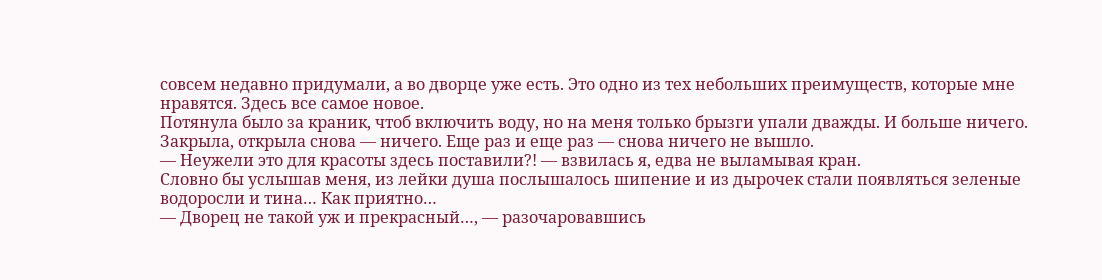совсем недавно придумали, а во дворце уже есть. Это одно из тех небольших преимуществ, которые мне нравятся. Здесь все самое новое.
Потянула было за краник, чтоб включить воду, но на меня только брызги упали дважды. И больше ничего. Закрыла, открыла снова — ничего. Еще раз и еще раз — снова ничего не вышло.
— Неужели это для красоты здесь поставили?! — взвилась я, едва не выламывая кран.
Словно бы услышав меня, из лейки душа послышалось шипение и из дырочек стали появляться зеленые водоросли и тина… Как приятно…
— Дворец не такой уж и прекрасный…, — разочаровавшись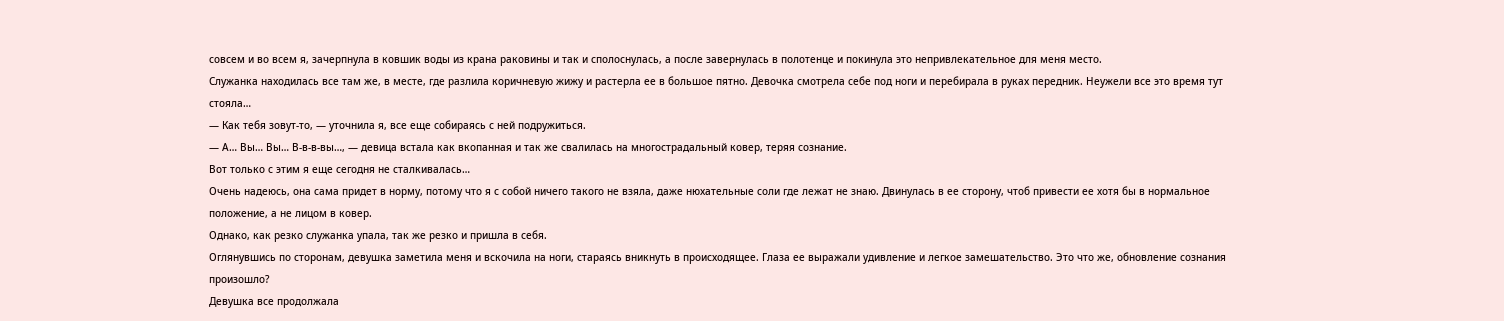совсем и во всем я, зачерпнула в ковшик воды из крана раковины и так и сполоснулась, а после завернулась в полотенце и покинула это непривлекательное для меня место.
Служанка находилась все там же, в месте, где разлила коричневую жижу и растерла ее в большое пятно. Девочка смотрела себе под ноги и перебирала в руках передник. Неужели все это время тут стояла…
— Как тебя зовут-то, — уточнила я, все еще собираясь с ней подружиться.
— А… Вы… Вы… В-в-в-вы…, — девица встала как вкопанная и так же свалилась на многострадальный ковер, теряя сознание.
Вот только с этим я еще сегодня не сталкивалась…
Очень надеюсь, она сама придет в норму, потому что я с собой ничего такого не взяла, даже нюхательные соли где лежат не знаю. Двинулась в ее сторону, чтоб привести ее хотя бы в нормальное положение, а не лицом в ковер.
Однако, как резко служанка упала, так же резко и пришла в себя.
Оглянувшись по сторонам, девушка заметила меня и вскочила на ноги, стараясь вникнуть в происходящее. Глаза ее выражали удивление и легкое замешательство. Это что же, обновление сознания произошло?
Девушка все продолжала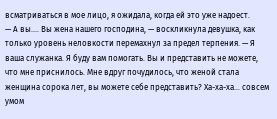всматриваться в мое лицо, я ожидала, когда ей это уже надоест.
— А вы…. Вы жена нашего господина, — воскликнула девушка, как только уровень неловкости перемахнул за предел терпения. — Я ваша служанка. Я буду вам помогать. Вы и представить не можете, что мне приснилось. Мне вдруг почудилось, что женой стала женщина сорока лет, вы можете себе представить? Ха-ха-ха… совсем умом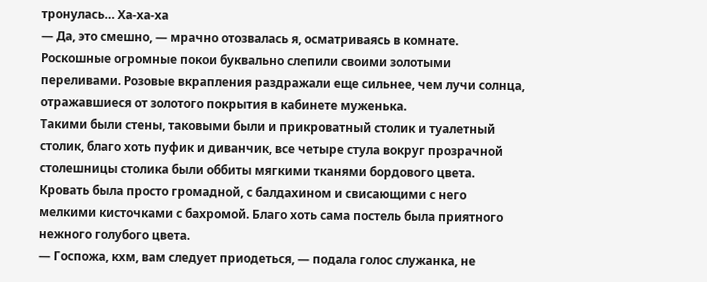тронулась… Ха-ха-ха
— Да, это смешно, — мрачно отозвалась я, осматриваясь в комнате.
Роскошные огромные покои буквально слепили своими золотыми переливами. Розовые вкрапления раздражали еще сильнее, чем лучи солнца, отражавшиеся от золотого покрытия в кабинете муженька.
Такими были стены, таковыми были и прикроватный столик и туалетный столик, благо хоть пуфик и диванчик, все четыре стула вокруг прозрачной столешницы столика были оббиты мягкими тканями бордового цвета. Кровать была просто громадной, с балдахином и свисающими с него мелкими кисточками с бахромой. Благо хоть сама постель была приятного нежного голубого цвета.
— Госпожа, кхм, вам следует приодеться, — подала голос служанка, не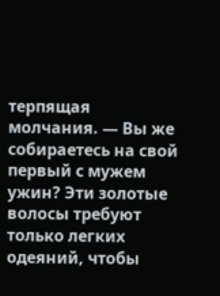терпящая молчания. — Вы же собираетесь на свой первый с мужем ужин? Эти золотые волосы требуют только легких одеяний, чтобы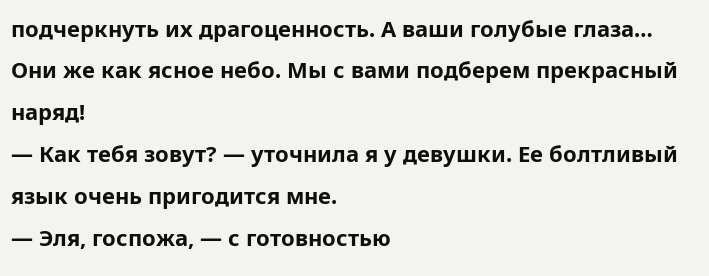подчеркнуть их драгоценность. А ваши голубые глаза… Они же как ясное небо. Мы с вами подберем прекрасный наряд!
— Как тебя зовут? — уточнила я у девушки. Ее болтливый язык очень пригодится мне.
— Эля, госпожа, — с готовностью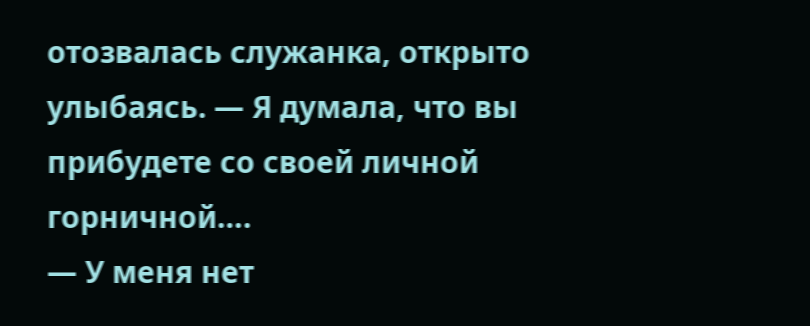отозвалась служанка, открыто улыбаясь. — Я думала, что вы прибудете со своей личной горничной….
— У меня нет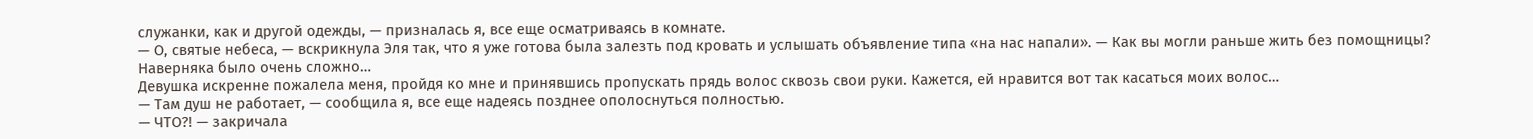служанки, как и другой одежды, — призналась я, все еще осматриваясь в комнате.
— О, святые небеса, — вскрикнула Эля так, что я уже готова была залезть под кровать и услышать объявление типа «на нас напали». — Как вы могли раньше жить без помощницы? Наверняка было очень сложно…
Девушка искренне пожалела меня, пройдя ко мне и принявшись пропускать прядь волос сквозь свои руки. Кажется, ей нравится вот так касаться моих волос…
— Там душ не работает, — сообщила я, все еще надеясь позднее ополоснуться полностью.
— ЧТО?! — закричала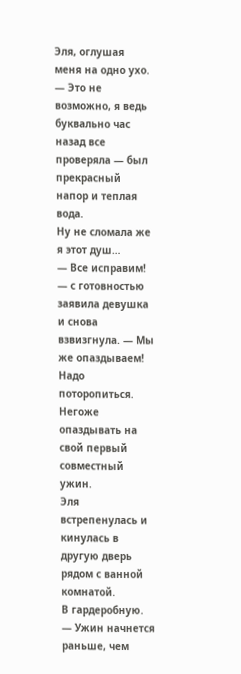Эля, оглушая меня на одно ухо. — Это не возможно, я ведь буквально час назад все проверяла — был прекрасный напор и теплая вода.
Ну не сломала же я этот душ…
— Все исправим! — с готовностью заявила девушка и снова взвизгнула. — Мы же опаздываем! Надо поторопиться. Негоже опаздывать на свой первый совместный ужин.
Эля встрепенулась и кинулась в другую дверь рядом с ванной комнатой.
В гардеробную.
— Ужин начнется раньше, чем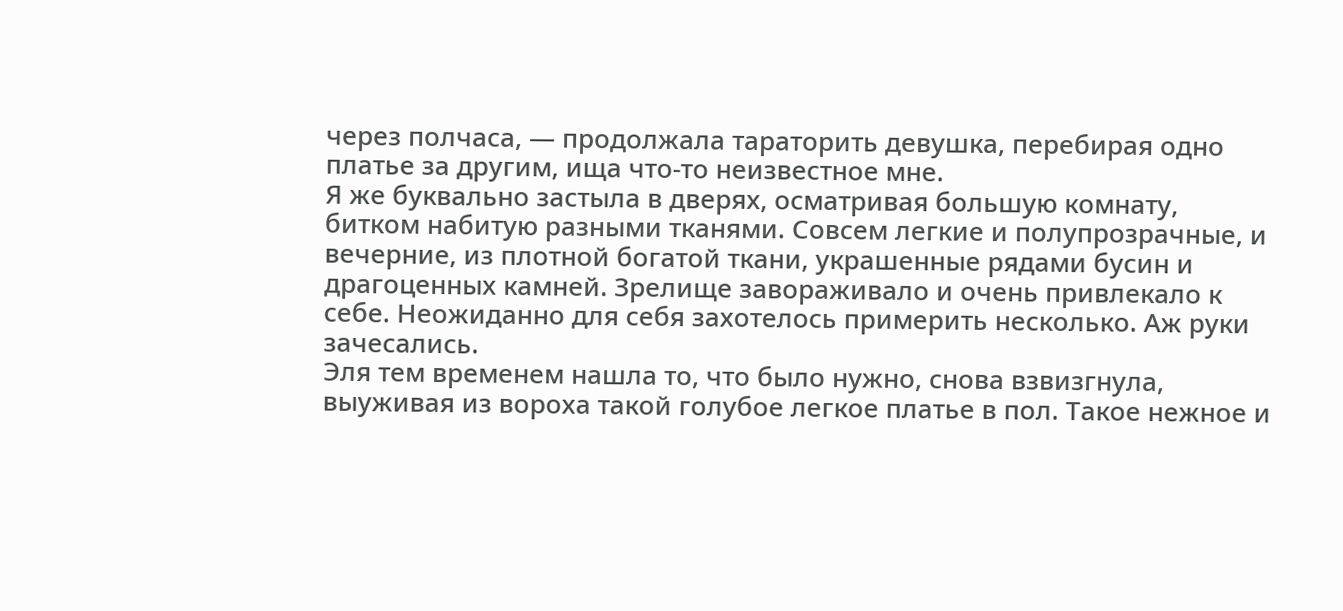через полчаса, — продолжала тараторить девушка, перебирая одно платье за другим, ища что-то неизвестное мне.
Я же буквально застыла в дверях, осматривая большую комнату, битком набитую разными тканями. Совсем легкие и полупрозрачные, и вечерние, из плотной богатой ткани, украшенные рядами бусин и драгоценных камней. Зрелище завораживало и очень привлекало к себе. Неожиданно для себя захотелось примерить несколько. Аж руки зачесались.
Эля тем временем нашла то, что было нужно, снова взвизгнула, выуживая из вороха такой голубое легкое платье в пол. Такое нежное и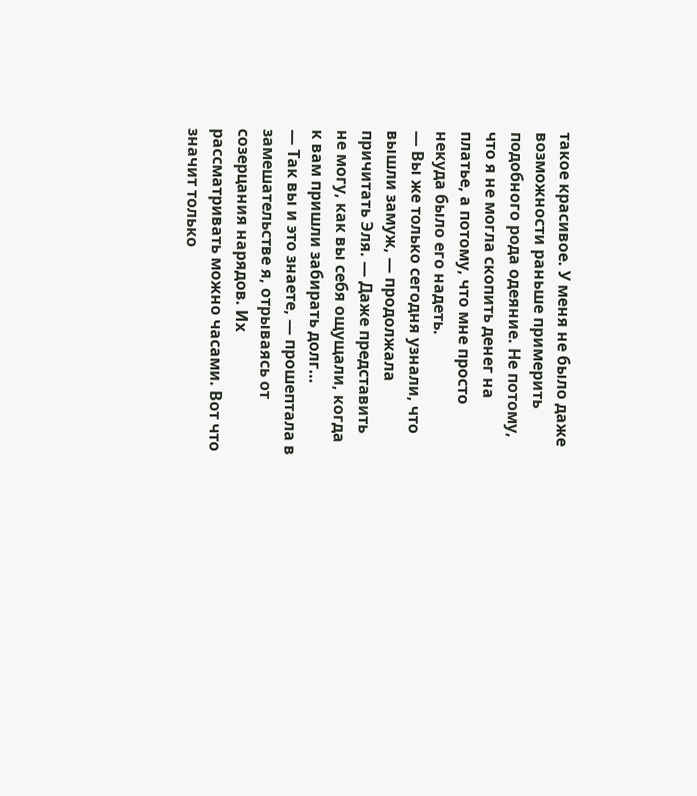такое красивое. У меня не было даже возможности раньше примерить подобного рода одеяние. Не потому, что я не могла скопить денег на платье, а потому, что мне просто некуда было его надеть.
— Вы же только сегодня узнали, что вышли замуж, — продолжала причитать Эля. — Даже представить не могу, как вы себя ощущали, когда к вам пришли забирать долг…
— Так вы и это знаете, — прошептала в замешательстве я, отрываясь от созерцания нарядов. Их рассматривать можно часами. Вот что значит только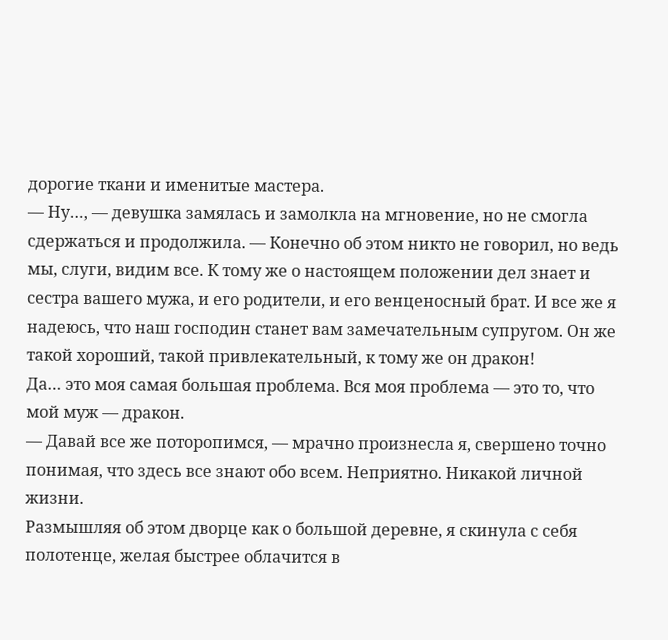дорогие ткани и именитые мастера.
— Ну…, — девушка замялась и замолкла на мгновение, но не смогла сдержаться и продолжила. — Конечно об этом никто не говорил, но ведь мы, слуги, видим все. К тому же о настоящем положении дел знает и сестра вашего мужа, и его родители, и его венценосный брат. И все же я надеюсь, что наш господин станет вам замечательным супругом. Он же такой хороший, такой привлекательный, к тому же он дракон!
Да… это моя самая большая проблема. Вся моя проблема — это то, что мой муж — дракон.
— Давай все же поторопимся, — мрачно произнесла я, свершено точно понимая, что здесь все знают обо всем. Неприятно. Никакой личной жизни.
Размышляя об этом дворце как о большой деревне, я скинула с себя полотенце, желая быстрее облачится в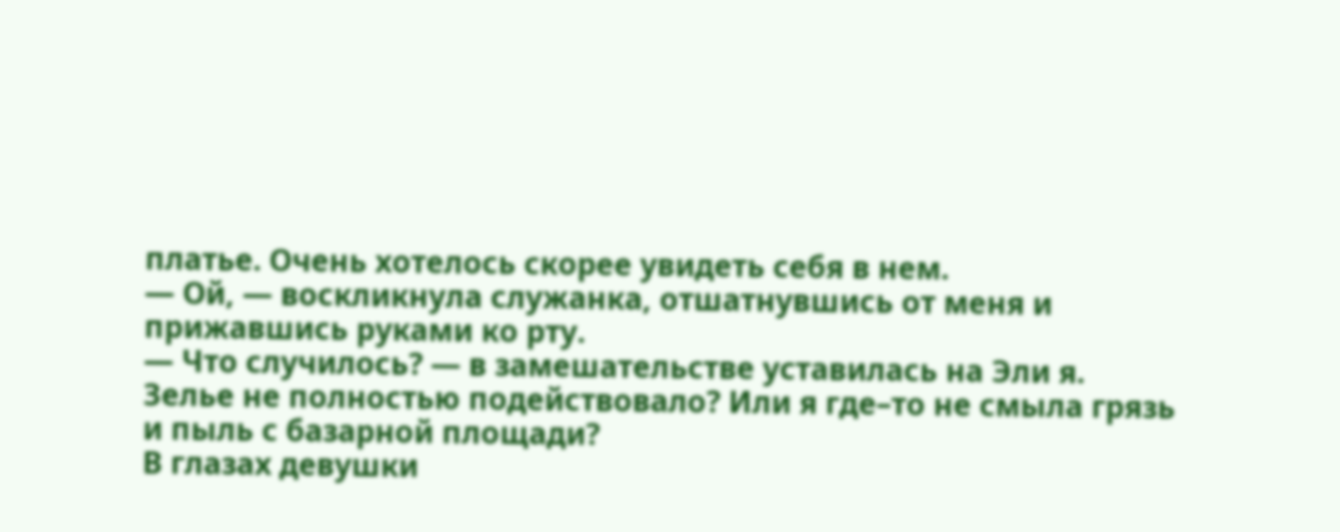платье. Очень хотелось скорее увидеть себя в нем.
— Ой, — воскликнула служанка, отшатнувшись от меня и прижавшись руками ко рту.
— Что случилось? — в замешательстве уставилась на Эли я.
Зелье не полностью подействовало? Или я где–то не смыла грязь и пыль с базарной площади?
В глазах девушки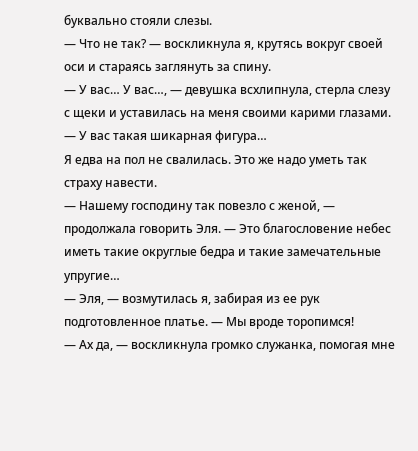буквально стояли слезы.
— Что не так? — воскликнула я, крутясь вокруг своей оси и стараясь заглянуть за спину.
— У вас… У вас…, — девушка всхлипнула, стерла слезу с щеки и уставилась на меня своими карими глазами. — У вас такая шикарная фигура…
Я едва на пол не свалилась. Это же надо уметь так страху навести.
— Нашему господину так повезло с женой, — продолжала говорить Эля. — Это благословение небес иметь такие округлые бедра и такие замечательные упругие…
— Эля, — возмутилась я, забирая из ее рук подготовленное платье. — Мы вроде торопимся!
— Ах да, — воскликнула громко служанка, помогая мне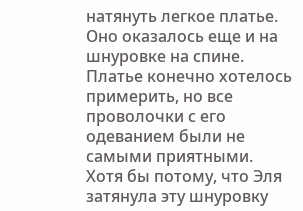натянуть легкое платье.
Оно оказалось еще и на шнуровке на спине.
Платье конечно хотелось примерить, но все проволочки с его одеванием были не самыми приятными. Хотя бы потому, что Эля затянула эту шнуровку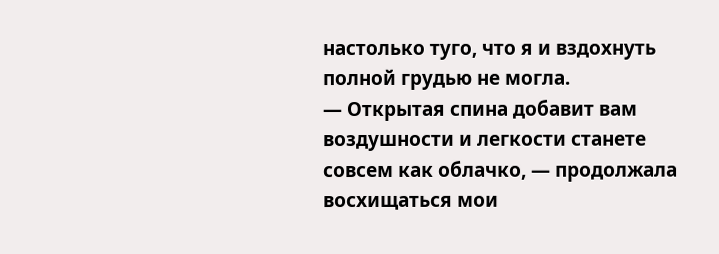настолько туго, что я и вздохнуть полной грудью не могла.
— Открытая спина добавит вам воздушности и легкости станете совсем как облачко, — продолжала восхищаться мои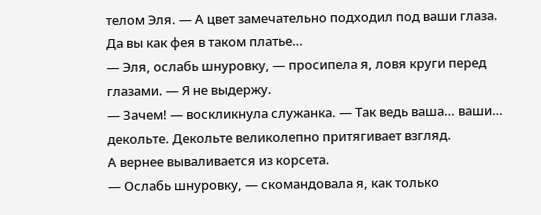телом Эля. — А цвет замечательно подходил под ваши глаза. Да вы как фея в таком платье…
— Эля, ослабь шнуровку, — просипела я, ловя круги перед глазами. — Я не выдержу.
— Зачем! — воскликнула служанка. — Так ведь ваша… ваши… декольте. Декольте великолепно притягивает взгляд.
А вернее вываливается из корсета.
— Ослабь шнуровку, — скомандовала я, как только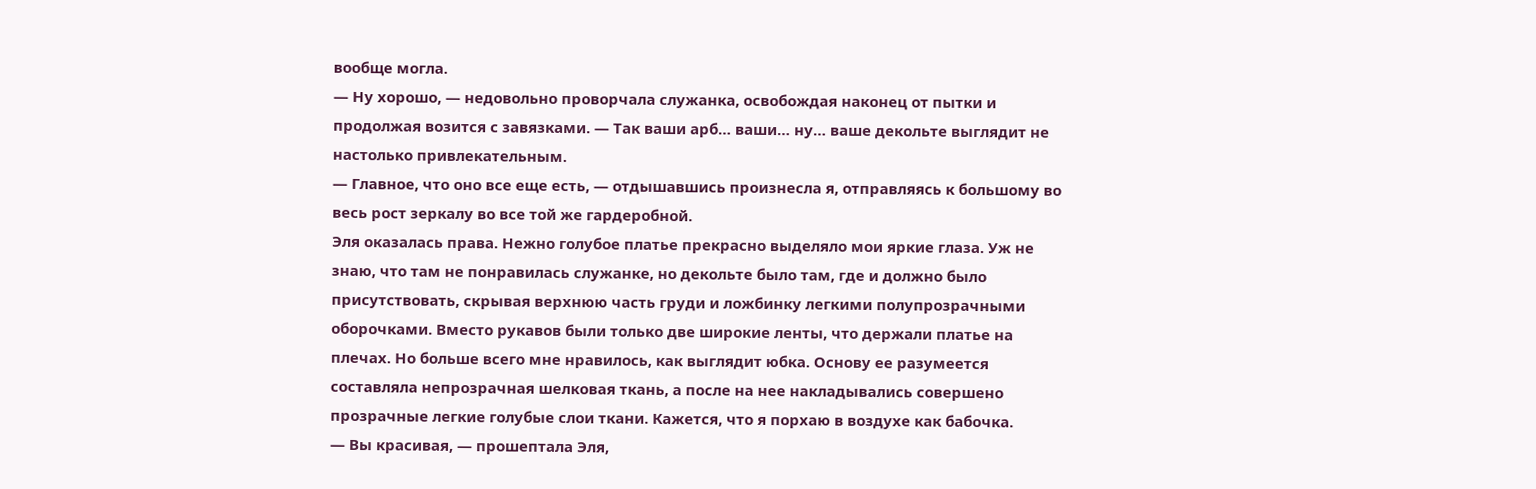вообще могла.
— Ну хорошо, — недовольно проворчала служанка, освобождая наконец от пытки и продолжая возится с завязками. — Так ваши арб… ваши… ну… ваше декольте выглядит не настолько привлекательным.
— Главное, что оно все еще есть, — отдышавшись произнесла я, отправляясь к большому во весь рост зеркалу во все той же гардеробной.
Эля оказалась права. Нежно голубое платье прекрасно выделяло мои яркие глаза. Уж не знаю, что там не понравилась служанке, но декольте было там, где и должно было присутствовать, скрывая верхнюю часть груди и ложбинку легкими полупрозрачными оборочками. Вместо рукавов были только две широкие ленты, что держали платье на плечах. Но больше всего мне нравилось, как выглядит юбка. Основу ее разумеется составляла непрозрачная шелковая ткань, а после на нее накладывались совершено прозрачные легкие голубые слои ткани. Кажется, что я порхаю в воздухе как бабочка.
— Вы красивая, — прошептала Эля,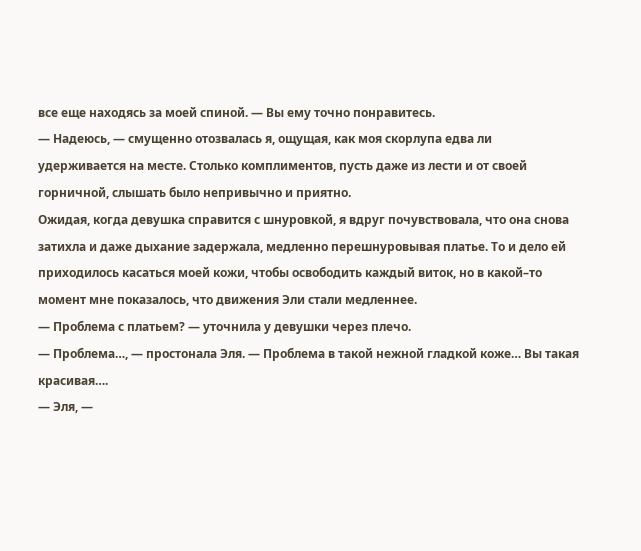все еще находясь за моей спиной. — Вы ему точно понравитесь.
— Надеюсь, — смущенно отозвалась я, ощущая, как моя скорлупа едва ли удерживается на месте. Столько комплиментов, пусть даже из лести и от своей горничной, слышать было непривычно и приятно.
Ожидая, когда девушка справится с шнуровкой, я вдруг почувствовала, что она снова затихла и даже дыхание задержала, медленно перешнуровывая платье. То и дело ей приходилось касаться моей кожи, чтобы освободить каждый виток, но в какой–то момент мне показалось, что движения Эли стали медленнее.
— Проблема с платьем? — уточнила у девушки через плечо.
— Проблема…, — простонала Эля. — Проблема в такой нежной гладкой коже… Вы такая красивая….
— Эля, —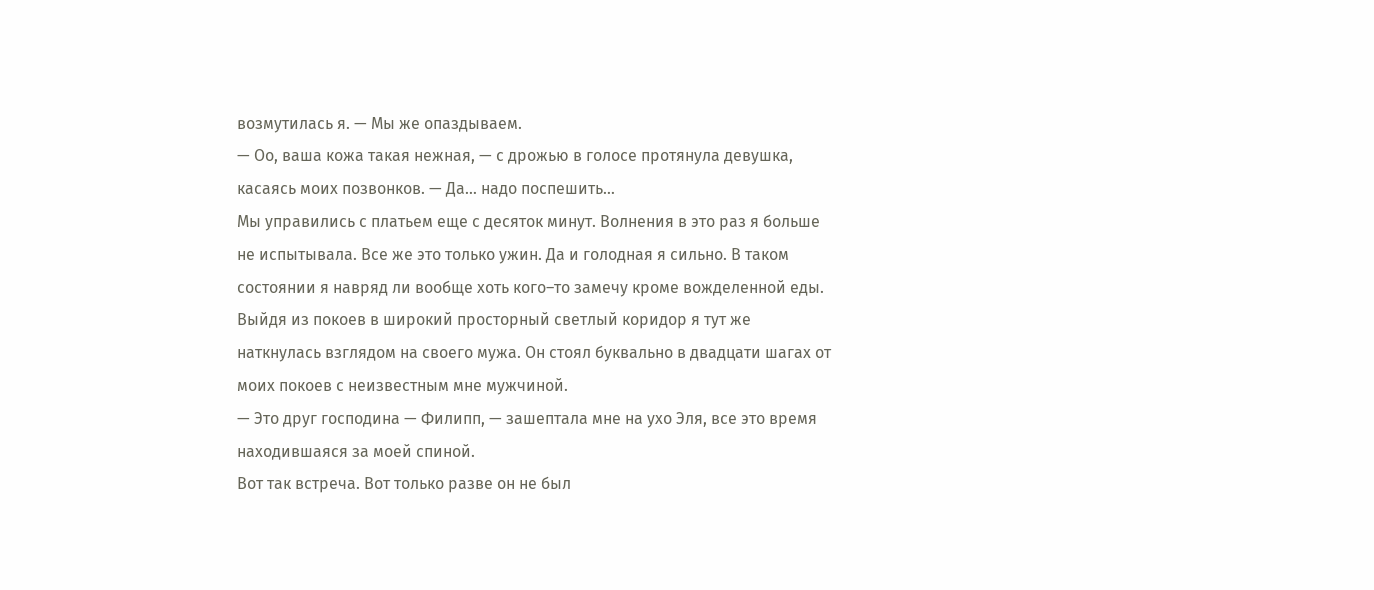возмутилась я. — Мы же опаздываем.
— Оо, ваша кожа такая нежная, — с дрожью в голосе протянула девушка, касаясь моих позвонков. — Да… надо поспешить…
Мы управились с платьем еще с десяток минут. Волнения в это раз я больше не испытывала. Все же это только ужин. Да и голодная я сильно. В таком состоянии я навряд ли вообще хоть кого–то замечу кроме вожделенной еды.
Выйдя из покоев в широкий просторный светлый коридор я тут же наткнулась взглядом на своего мужа. Он стоял буквально в двадцати шагах от моих покоев с неизвестным мне мужчиной.
— Это друг господина — Филипп, — зашептала мне на ухо Эля, все это время находившаяся за моей спиной.
Вот так встреча. Вот только разве он не был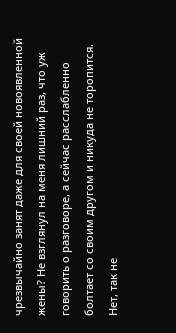чрезвычайно занят даже для своей новоявленной жены? Не взглянул на меня лишний раз, что уж говорить о разговоре, а сейчас расслабленно болтает со своим другом и никуда не торопится. Нет, так не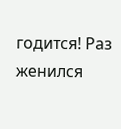годится! Раз женился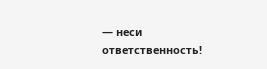— неси ответственность!